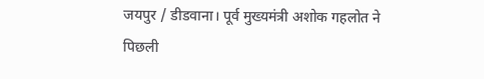जयपुर / डीडवाना। पूर्व मुख्यमंत्री अशोक गहलोत ने पिछली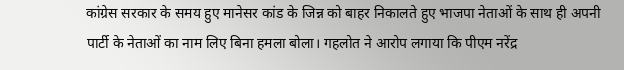कांग्रेस सरकार के समय हुए मानेसर कांड के जिन्न को बाहर निकालते हुए भाजपा नेताओं के साथ ही अपनी पार्टी के नेताओं का नाम लिए बिना हमला बोला। गहलोत ने आरोप लगाया कि पीएम नरेंद्र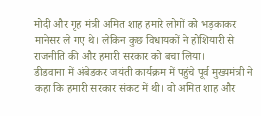मोदी और गृह मंत्री अमित शाह हमारे लोगों को भड़काकर मानेसर ले गए थे। लेकिन कुछ विधायकों ने होशियारी से राजनीति की और हमारी सरकार को बचा लिया।
डीडवाना में अंबेडकर जयंती कार्यक्रम में पहुंचे पूर्व मुख्यमंत्री ने कहा कि हमारी सरकार संकट में थी। वो अमित शाह और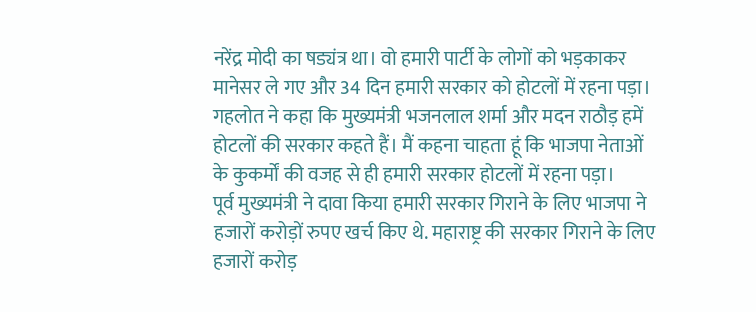नरेंद्र मोदी का षड्यंत्र था। वो हमारी पार्टी के लोगों को भड़काकर मानेसर ले गए और 34 दिन हमारी सरकार को होटलों में रहना पड़ा। गहलोत ने कहा कि मुख्यमंत्री भजनलाल शर्मा और मदन राठौड़ हमें होटलों की सरकार कहते हैं। मैं कहना चाहता हूं कि भाजपा नेताओं के कुकर्मों की वजह से ही हमारी सरकार होटलों में रहना पड़ा।
पूर्व मुख्यमंत्री ने दावा किया हमारी सरकार गिराने के लिए भाजपा ने हजारों करोड़ों रुपए खर्च किए थे. महाराष्ट्र की सरकार गिराने के लिए हजारों करोड़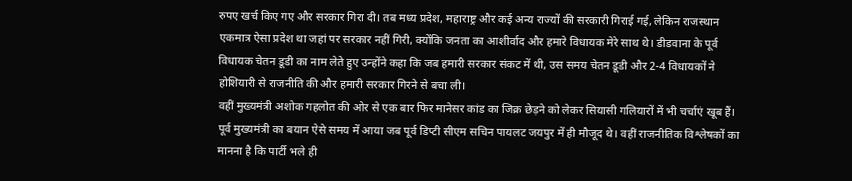रुपए खर्च किए गए और सरकार गिरा दी। तब मध्य प्रदेश, महाराष्ट्र और कई अन्य राज्यों की सरकारी गिराई गई, लेकिन राजस्थान एकमात्र ऐसा प्रदेश था जहां पर सरकार नहीं गिरी, क्योंकि जनता का आशीर्वाद और हमारे विधायक मेरे साथ थे। डीडवाना के पूर्व विधायक चेतन डूडी का नाम लेते हुए उन्होंने कहा कि जब हमारी सरकार संकट में थी, उस समय चेतन डूडी और 2-4 विधायकों ने होशियारी से राजनीति की और हमारी सरकार गिरने से बचा ली।
वहीं मुख्यमंत्री अशोक गहलोत की ओर से एक बार फिर मानेसर कांड का जिक्र छेड़ने को लेकर सियासी गलियारों में भी चर्चाएं खूब हैं। पूर्व मुख्यमंत्री का बयान ऐसे समय में आया जब पूर्व डिप्टी सीएम सचिन पायलट जयपुर में ही मौजूद थे। वहीं राजनीतिक विश्लेषकों का मानना है कि पार्टी भले ही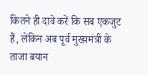कितने ही दावे करें कि सब एकजुट हैं, लेकिन अब पूर्व मुख्यमंत्री के ताजा बयान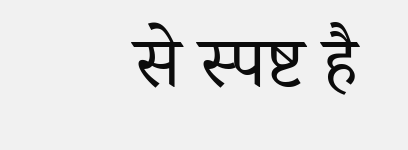से स्पष्ट है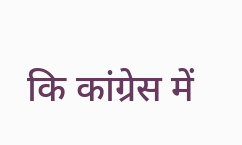कि कांग्रेस में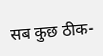सब कुछ ठीक-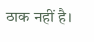ठाक नहीं है।